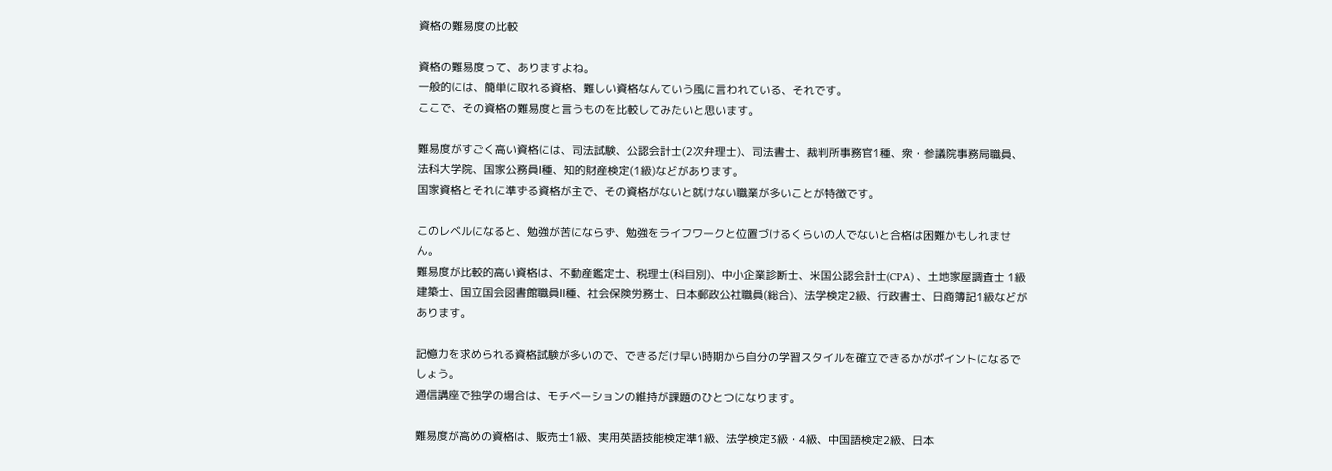資格の難易度の比較

資格の難易度って、ありますよね。
一般的には、簡単に取れる資格、難しい資格なんていう風に言われている、それです。
ここで、その資格の難易度と言うものを比較してみたいと思います。

難易度がすごく高い資格には、司法試験、公認会計士(2次弁理士)、司法書士、裁判所事務官1種、衆・参議院事務局職員、法科大学院、国家公務員Ⅰ種、知的財産検定(1級)などがあります。
国家資格とそれに準ずる資格が主で、その資格がないと就けない職業が多いことが特徴です。

このレベルになると、勉強が苦にならず、勉強をライフワークと位置づけるくらいの人でないと合格は困難かもしれません。
難易度が比較的高い資格は、不動産鑑定士、税理士(科目別)、中小企業診断士、米国公認会計士(CPA) 、土地家屋調査士 1級建築士、国立国会図書館職員Ⅱ種、社会保険労務士、日本郵政公社職員(総合)、法学検定2級、行政書士、日商簿記1級などがあります。

記憶力を求められる資格試験が多いので、できるだけ早い時期から自分の学習スタイルを確立できるかがポイントになるでしょう。
通信講座で独学の場合は、モチベーションの維持が課題のひとつになります。

難易度が高めの資格は、販売士1級、実用英語技能検定準1級、法学検定3級・4級、中国語検定2級、日本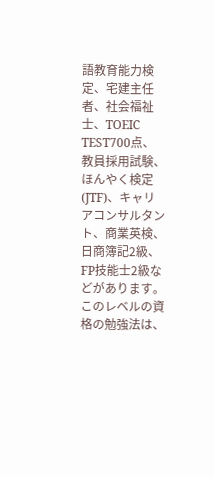語教育能力検定、宅建主任者、社会福祉士、TOEIC TEST700点、教員採用試験、ほんやく検定(JTF)、キャリアコンサルタント、商業英検、日商簿記2級、FP技能士2級などがあります。
このレベルの資格の勉強法は、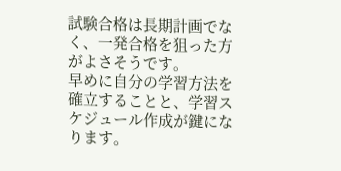試験合格は長期計画でなく、一発合格を狙った方がよさそうです。
早めに自分の学習方法を確立することと、学習スケジュール作成が鍵になります。